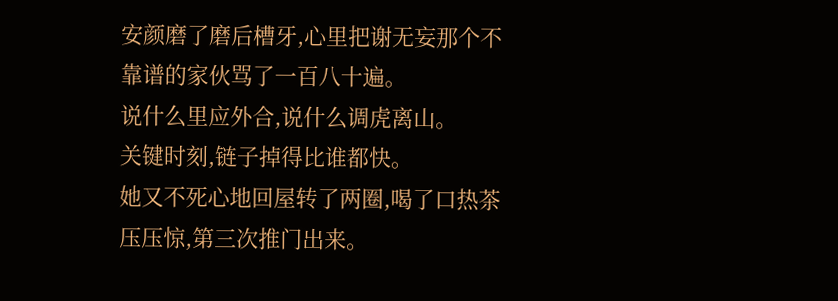安颜磨了磨后槽牙,心里把谢无妄那个不靠谱的家伙骂了一百八十遍。
说什么里应外合,说什么调虎离山。
关键时刻,链子掉得比谁都快。
她又不死心地回屋转了两圈,喝了口热茶压压惊,第三次推门出来。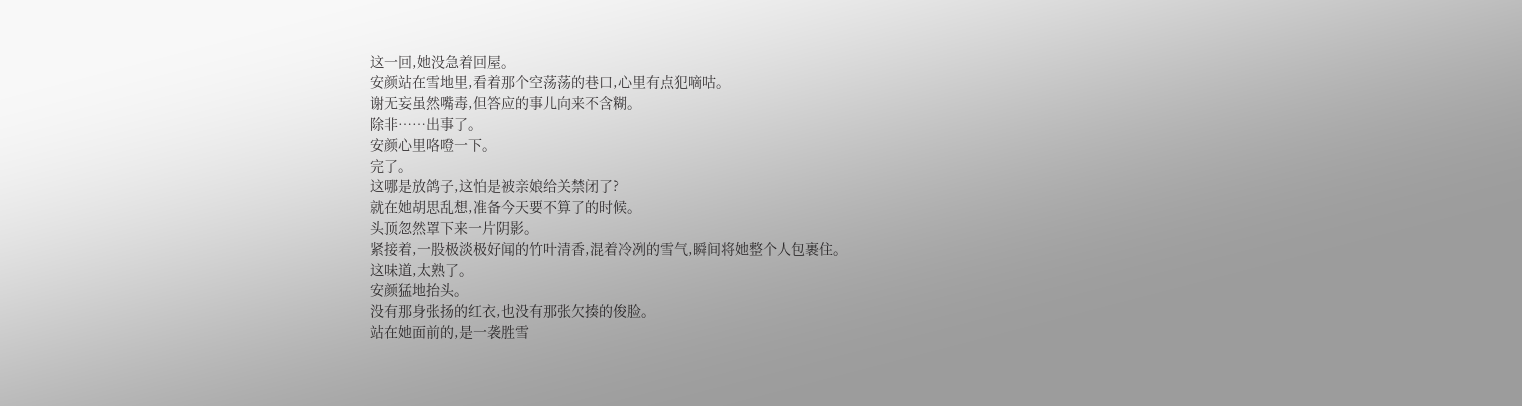这一回,她没急着回屋。
安颜站在雪地里,看着那个空荡荡的巷口,心里有点犯嘀咕。
谢无妄虽然嘴毒,但答应的事儿向来不含糊。
除非……出事了。
安颜心里咯噔一下。
完了。
这哪是放鸽子,这怕是被亲娘给关禁闭了?
就在她胡思乱想,准备今天要不算了的时候。
头顶忽然罩下来一片阴影。
紧接着,一股极淡极好闻的竹叶清香,混着冷冽的雪气,瞬间将她整个人包裹住。
这味道,太熟了。
安颜猛地抬头。
没有那身张扬的红衣,也没有那张欠揍的俊脸。
站在她面前的,是一袭胜雪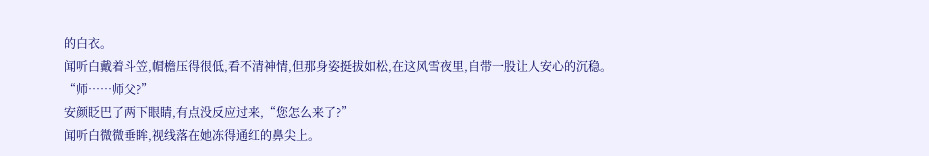的白衣。
闻听白戴着斗笠,帽檐压得很低,看不清神情,但那身姿挺拔如松,在这风雪夜里,自带一股让人安心的沉稳。
“师……师父?”
安颜眨巴了两下眼睛,有点没反应过来,“您怎么来了?”
闻听白微微垂眸,视线落在她冻得通红的鼻尖上。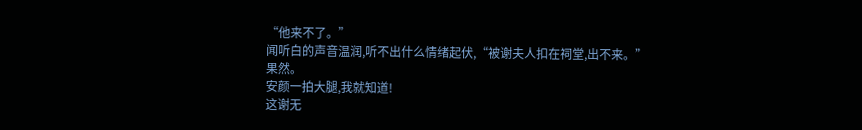“他来不了。”
闻听白的声音温润,听不出什么情绪起伏,“被谢夫人扣在祠堂,出不来。”
果然。
安颜一拍大腿,我就知道!
这谢无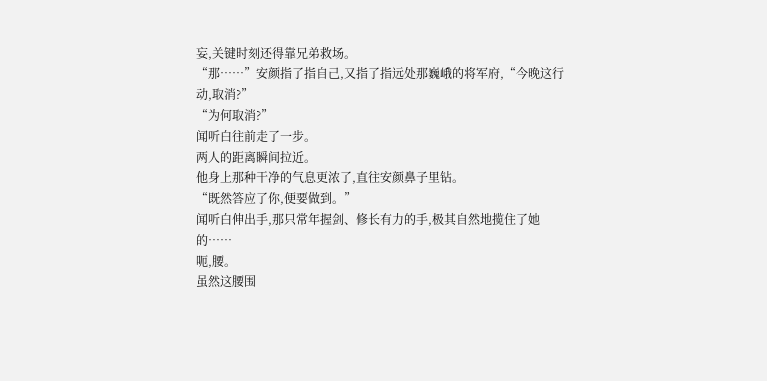妄,关键时刻还得靠兄弟救场。
“那……”安颜指了指自己,又指了指远处那巍峨的将军府,“今晚这行动,取消?”
“为何取消?”
闻听白往前走了一步。
两人的距离瞬间拉近。
他身上那种干净的气息更浓了,直往安颜鼻子里钻。
“既然答应了你,便要做到。”
闻听白伸出手,那只常年握剑、修长有力的手,极其自然地揽住了她的……
呃,腰。
虽然这腰围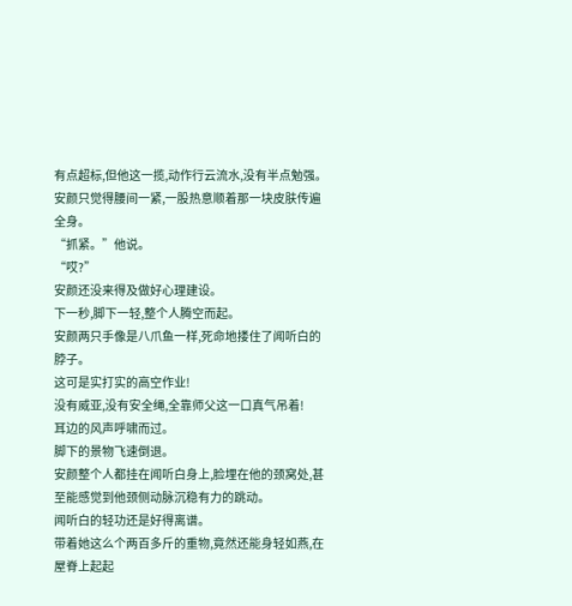有点超标,但他这一揽,动作行云流水,没有半点勉强。
安颜只觉得腰间一紧,一股热意顺着那一块皮肤传遍全身。
“抓紧。”他说。
“哎?”
安颜还没来得及做好心理建设。
下一秒,脚下一轻,整个人腾空而起。
安颜两只手像是八爪鱼一样,死命地搂住了闻听白的脖子。
这可是实打实的高空作业!
没有威亚,没有安全绳,全靠师父这一口真气吊着!
耳边的风声呼啸而过。
脚下的景物飞速倒退。
安颜整个人都挂在闻听白身上,脸埋在他的颈窝处,甚至能感觉到他颈侧动脉沉稳有力的跳动。
闻听白的轻功还是好得离谱。
带着她这么个两百多斤的重物,竟然还能身轻如燕,在屋脊上起起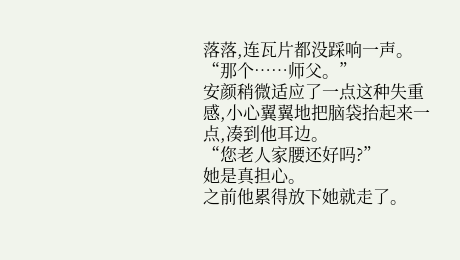落落,连瓦片都没踩响一声。
“那个……师父。”
安颜稍微适应了一点这种失重感,小心翼翼地把脑袋抬起来一点,凑到他耳边。
“您老人家腰还好吗?”
她是真担心。
之前他累得放下她就走了。